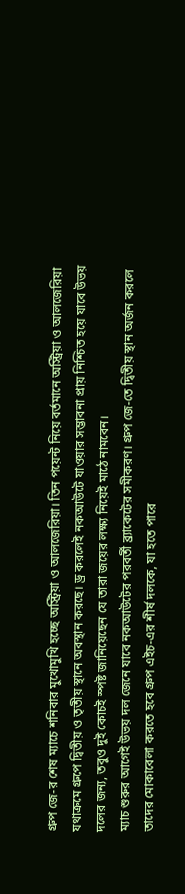গ্রুপ জে-র শেষ ম্যাচে শনিবার মুখোমুখি হচ্ছে অস্ট্রিয়া ও আলজেরিয়া। তিন পয়েন্ট নিয়ে বর্তমানে অস্ট্রিয়া ও আলজেরিয়া যথাক্রমে গ্রুপে দ্বিতীয় ও তৃতীয় স্থানে অবস্থান করছে। ড্র করলেই নকআউটে যাওয়ার সম্ভাবনা প্রায় নিশ্চিত হয়ে যাবে উভয় দলের জন্য, তবুও দুই কোচই স্পষ্ট জানিয়েছেন যে তারা জয়ের লক্ষ্য নিয়েই মাঠে নামবেন।
ম্যাচ শুরুর আগেই উভয় দল জেনে যাবে নকআউটের পরবর্তী ব্র্যাকেটের সমীকরণ। গ্রুপ জে-তে দ্বিতীয় স্থান অর্জন করলে তাদের মোকাবেলা করতে হবে গ্রুপ এইচ-এর শীর্ষ দলকে, যা হতে পারে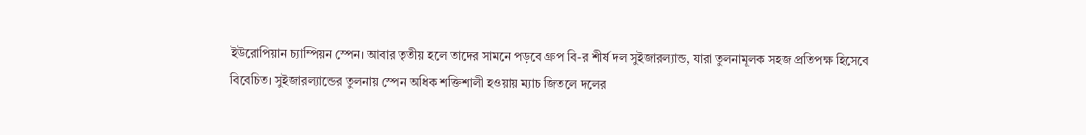ইউরোপিয়ান চ্যাম্পিয়ন স্পেন। আবার তৃতীয় হলে তাদের সামনে পড়বে গ্রুপ বি-র শীর্ষ দল সুইজারল্যান্ড, যারা তুলনামূলক সহজ প্রতিপক্ষ হিসেবে বিবেচিত। সুইজারল্যান্ডের তুলনায় স্পেন অধিক শক্তিশালী হওয়ায় ম্যাচ জিতলে দলের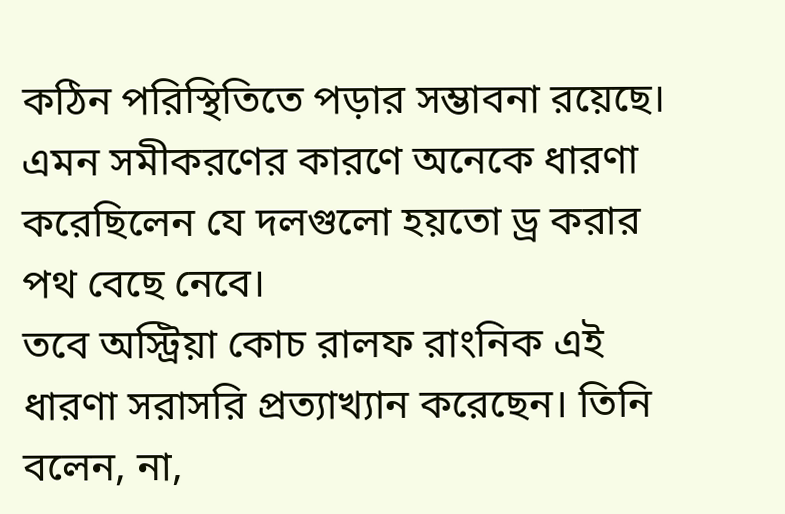কঠিন পরিস্থিতিতে পড়ার সম্ভাবনা রয়েছে। এমন সমীকরণের কারণে অনেকে ধারণা করেছিলেন যে দলগুলো হয়তো ড্র করার পথ বেছে নেবে।
তবে অস্ট্রিয়া কোচ রালফ রাংনিক এই ধারণা সরাসরি প্রত্যাখ্যান করেছেন। তিনি বলেন, না,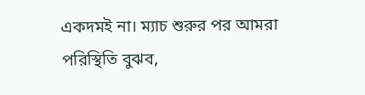একদমই না। ম্যাচ শুরুর পর আমরা পরিস্থিতি বুঝব,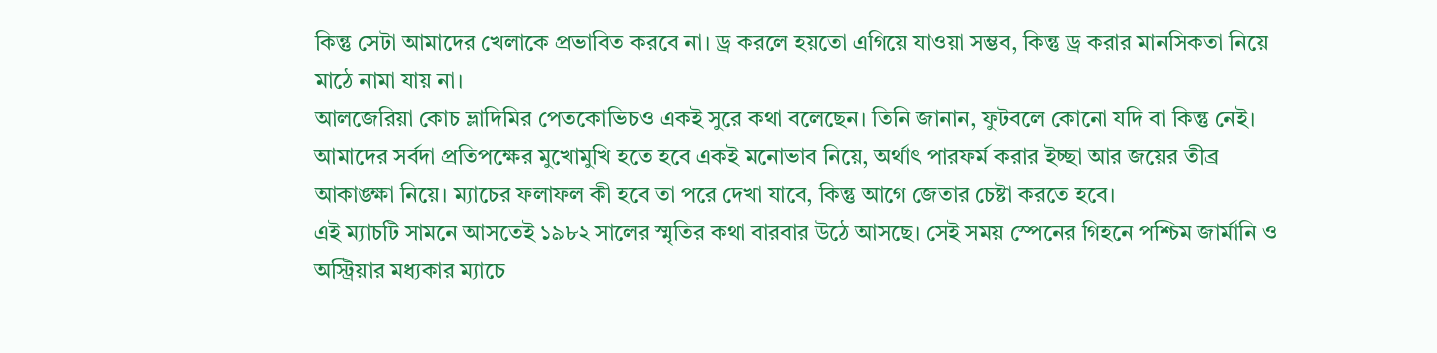কিন্তু সেটা আমাদের খেলাকে প্রভাবিত করবে না। ড্র করলে হয়তো এগিয়ে যাওয়া সম্ভব, কিন্তু ড্র করার মানসিকতা নিয়ে মাঠে নামা যায় না।
আলজেরিয়া কোচ ভ্লাদিমির পেতকোভিচও একই সুরে কথা বলেছেন। তিনি জানান, ফুটবলে কোনো যদি বা কিন্তু নেই। আমাদের সর্বদা প্রতিপক্ষের মুখোমুখি হতে হবে একই মনোভাব নিয়ে, অর্থাৎ পারফর্ম করার ইচ্ছা আর জয়ের তীব্র আকাঙ্ক্ষা নিয়ে। ম্যাচের ফলাফল কী হবে তা পরে দেখা যাবে, কিন্তু আগে জেতার চেষ্টা করতে হবে।
এই ম্যাচটি সামনে আসতেই ১৯৮২ সালের স্মৃতির কথা বারবার উঠে আসছে। সেই সময় স্পেনের গিহনে পশ্চিম জার্মানি ও অস্ট্রিয়ার মধ্যকার ম্যাচে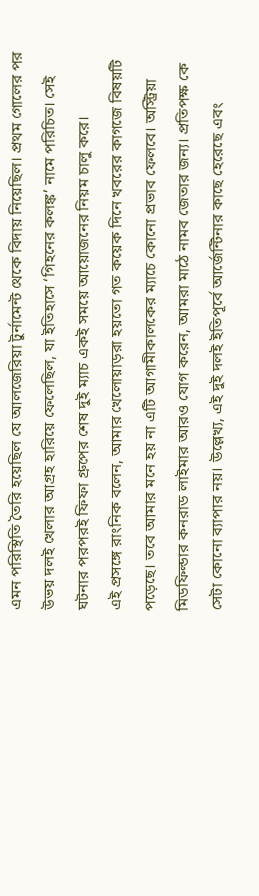এমন পরিস্থিতি তৈরি হয়েছিল যে আলজেরিয়া টুর্নামেন্ট থেকে বিদায় নিয়েছিল। প্রথম গোলের পর উভয় দলই খেলার আগ্রহ হারিয়ে ফেলেছিল, যা ইতিহাসে ‘গিহনের কলঙ্ক’ নামে পরিচিত। সেই ঘটনার পরপরই ফিফা গ্রুপের শেষ দুই ম্যাচ একই সময়ে আয়োজনের নিয়ম চালু করে।
এই প্রসঙ্গে রাংনিক বলেন, আমার খেলোয়াড়রা হয়তো গত কয়েক দিনে খবরের কাগজে বিষয়টি পড়েছে। তবে আমার মনে হয় না এটি আগামীকালকের ম্যাচে কোনো প্রভাব ফেলবে। অস্ট্রিয়া মিডফিল্ডার কনরাড লাইমার আরও যোগ করেন, আমরা মাঠে নামব জেতার জন্য। প্রতিপক্ষ কে সেটা কোনো ব্যাপার নয়। উল্লেখ্য, এই দুই দলই ইতিপূর্বে আর্জেন্টিনার কাছে হেরেছে এবং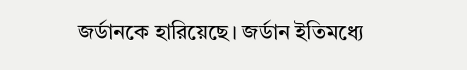জর্ডানকে হারিয়েছে। জর্ডান ইতিমধ্যে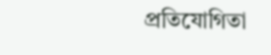প্রতিযোগিতা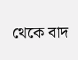থেকে বাদ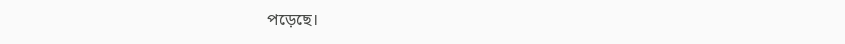পড়েছে।